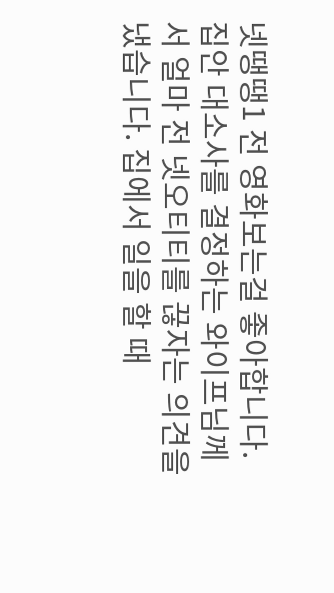넷땡땡1 전 영화보는걸 좋아합니다. 집안 대소사를 결정하는 와이프님께서 얼마 전 넷오티티를 끊자는 의견을 냈습니다. 집에서 일을 할 때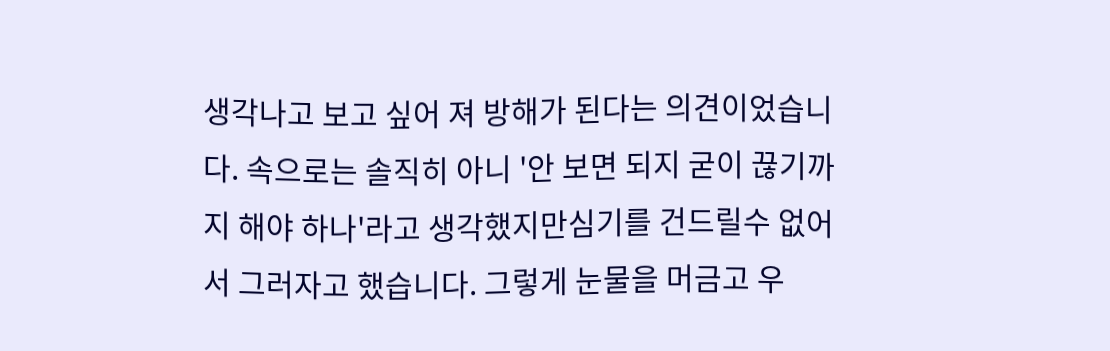생각나고 보고 싶어 져 방해가 된다는 의견이었습니다. 속으로는 솔직히 아니 '안 보면 되지 굳이 끊기까지 해야 하나'라고 생각했지만심기를 건드릴수 없어서 그러자고 했습니다. 그렇게 눈물을 머금고 우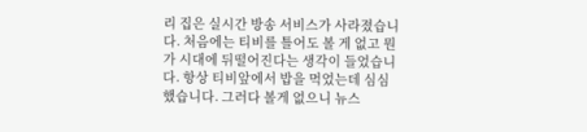리 집은 실시간 방송 서비스가 사라졌습니다. 처음에는 티비를 틀어도 볼 게 없고 뭔가 시대에 뒤떨어진다는 생각이 들었습니다. 항상 티비앞에서 밥을 먹었는데 심심했습니다. 그러다 볼게 없으니 뉴스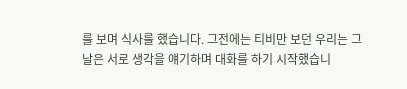를 보며 식사를 했습니다. 그전에는 티비만 보던 우리는 그날은 서로 생각을 얘기하며 대화를 하기 시작했습니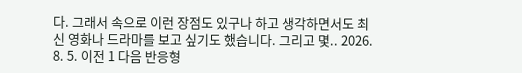다. 그래서 속으로 이런 장점도 있구나 하고 생각하면서도 최신 영화나 드라마를 보고 싶기도 했습니다. 그리고 몇.. 2026. 8. 5. 이전 1 다음 반응형